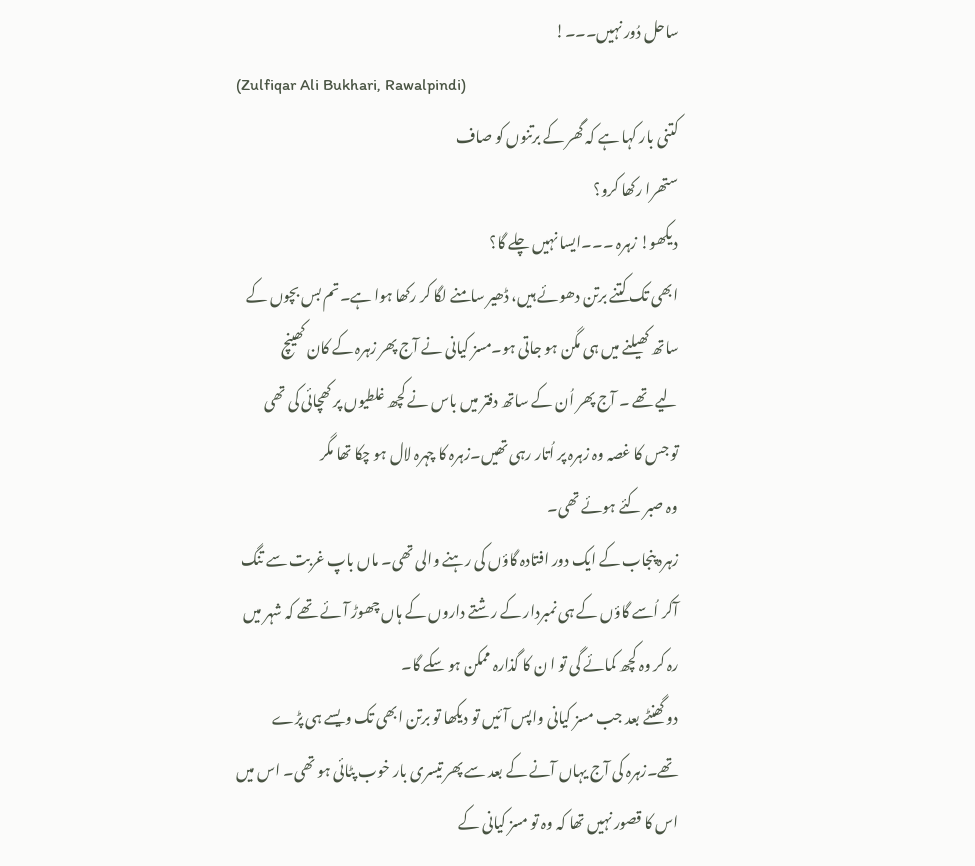ساحل دُور نہیں۔۔۔!
(Zulfiqar Ali Bukhari, Rawalpindi)
کتنی بار کہا ہے کہ گھر کے برتنوں کو صاف
ستھرا رکھا کرو؟
دیکھو! زہرہ ۔۔۔ایسا نہیں چلے گا؟
ابھی تک کتنے برتن دھوئے ہیں، ڈھیر سامنے لگا کر رکھا ہوا ہے۔تم بس بچوں کے
ساتھ کھیلنے میں ہی مگن ہو جاتی ہو۔مسز کیانی نے آج پھر زہرہ کے کان کھینچ
لیے تھے ۔ آج پھر اُن کے ساتھ دفتر میں باس نے کچھ غلطیوں پر کھچائی کی تھی
تو جس کا غصہ وہ زہرہ پر اُتار رہی تھیں۔زہرہ کا چہرہ لال ہو چکا تھا مگر
وہ صبر کئے ہوئے تھی۔
زہرہ پنجاب کے ایک دور افتادہ گاؤں کی رہنے والی تھی۔ ماں باپ غربت سے تنگ
آکر اُسے گاؤں کے ہی نمبردار کے رشتے داروں کے ہاں چھوڑ آئے تھے کہ شہر میں
رہ کر وہ کچھ کمائے گی تو ا ن کا گذارہ ممکن ہو سکے گا۔
دو گھنٹے بعد جب مسز کیانی واپس آئیں تو دیکھا تو برتن ابھی تک ویسے ہی پڑے
تھے۔زہرہ کی آج یہاں آنے کے بعد سے پھر تیسری بار خوب پٹائی ہو تھی۔ اس میں
اس کا قصور نہیں تھا کہ وہ تو مسز کیانی کے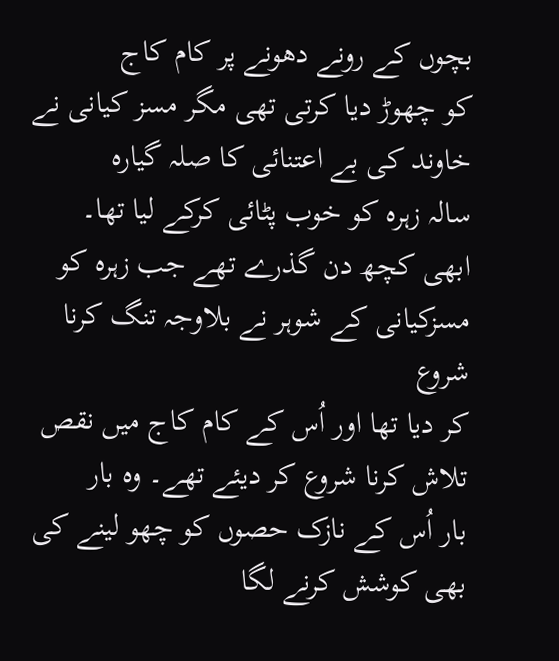بچوں کے رونے دھونے پر کام کاج
کو چھوڑ دیا کرتی تھی مگر مسز کیانی نے خاوند کی بے اعتنائی کا صلہ گیارہ
سالہ زہرہ کو خوب پٹائی کرکے لیا تھا۔
ابھی کچھ دن گذرے تھے جب زہرہ کو مسزکیانی کے شوہر نے بلاوجہ تنگ کرنا شروع
کر دیا تھا اور اُس کے کام کاج میں نقص تلاش کرنا شروع کر دیئے تھے۔ وہ بار
بار اُس کے نازک حصوں کو چھو لینے کی بھی کوشش کرنے لگا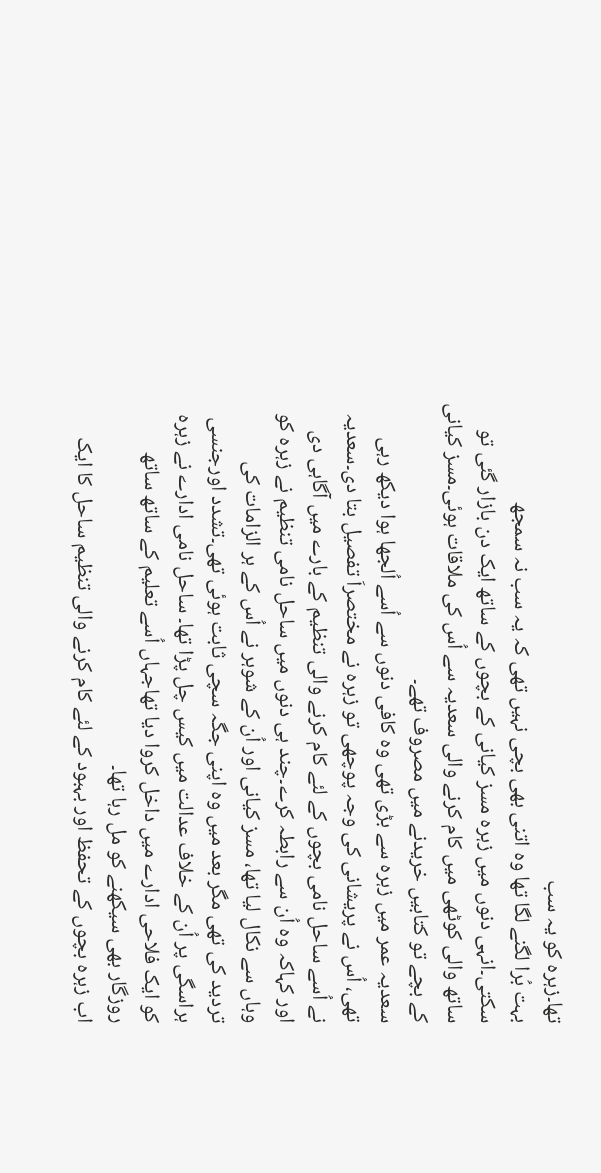تھا۔زہرہ کو یہ سب
بہت بُرا لگنے لگا تھا وہ اتنی بھی بچی نہیں تھی کہ یہ سب نہ سمجھ
سکتی۔انہی دنوں میں زہرہ مسز کیانی کے بچوں کے ساتھ ایک دن بازار گئی تو
ساتھ والی کوٹھی میں کام کرنے والی سعدیہ سے اُس کی ملاقات ہوئی۔مسز کیانی
کے بچے تو کتابیں خریدنے میں مصروف تھے۔
سعدیہ عمر میں زہرہ سے بڑی تھی وہ کافی دنوں سے اُسے اُلجھا ہوا دیکھ رہی
تھی، اُس نے پریشانی کی وجہ پوچھی تو زہرہ نے مختصراَ تفصیل بتا دی۔سعدیہ
نے اُسے ساحل نامی بچوں کے لئے کام کرنے والی تنظیم کے بارے میں آگاہی دی
اور کہاکہ وہ اُن سے رابطہ کرے۔چند ہی دنوں میں ساحل نامی تنظیم نے زہرہ کو
وہاں سے نکال لیا تھا، مسز کیانی اور اُن کے شوہر نے اُس کے ہر الزامات کی
تردید کی تھی مگر بعد میں وہ اپنی جگہ سچی ثابت ہوئی تھی۔تشدد اورجنسی
ہراسگی پر اُن کے خلاف عدالت میں کیس چل پڑا تھا۔ ساحل نامی ادارے نے زہرہ
کو ایک فلاحی ادارے میں داخل کروا دیا تھاجہاں اُسے تعلیم کے ساتھ ساتھ
روزگار بھی سیکھنے کو مل رہا تھا۔
اب زہرہ بچوں کے تحفظ اور بہبود کے لئے کام کرنے والی تنظیم ساحل کا ایک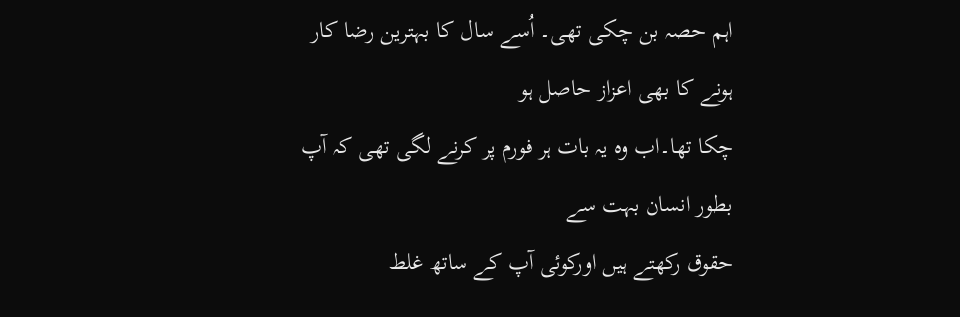اہم حصہ بن چکی تھی۔ اُسے سال کا بہترین رضا کار ہونے کا بھی اعزاز حاصل ہو
چکا تھا۔اب وہ یہ بات ہر فورم پر کرنے لگی تھی کہ آپ بطور انسان بہت سے
حقوق رکھتے ہیں اورکوئی آپ کے ساتھ غلط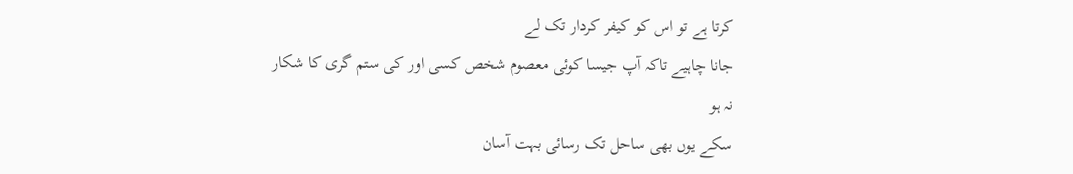کرتا ہے تو اس کو کیفر کردار تک لے
جانا چاہیے تاکہ آپ جیسا کوئی معصوم شخص کسی اور کی ستم گری کا شکار نہ ہو
سکے یوں بھی ساحل تک رسائی بہت آسان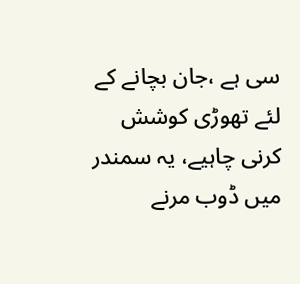سی ہے ،جان بچانے کے لئے تھوڑی کوشش
کرنی چاہیے، یہ سمندر میں ڈوب مرنے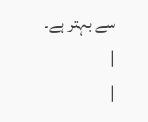سے بہتر ہے۔
|
|